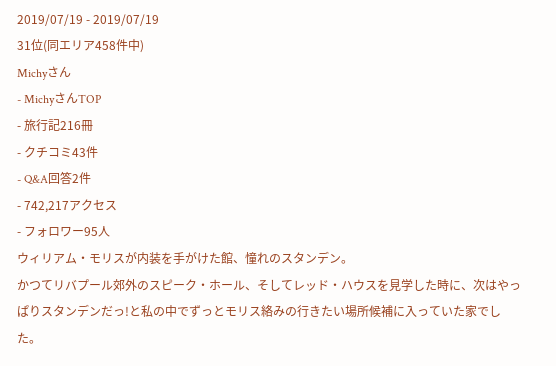2019/07/19 - 2019/07/19
31位(同エリア458件中)
Michyさん
- MichyさんTOP
- 旅行記216冊
- クチコミ43件
- Q&A回答2件
- 742,217アクセス
- フォロワー95人
ウィリアム・モリスが内装を手がけた館、憧れのスタンデン。
かつてリバプール郊外のスピーク・ホール、そしてレッド・ハウスを見学した時に、次はやっぱりスタンデンだっ!と私の中でずっとモリス絡みの行きたい場所候補に入っていた家でした。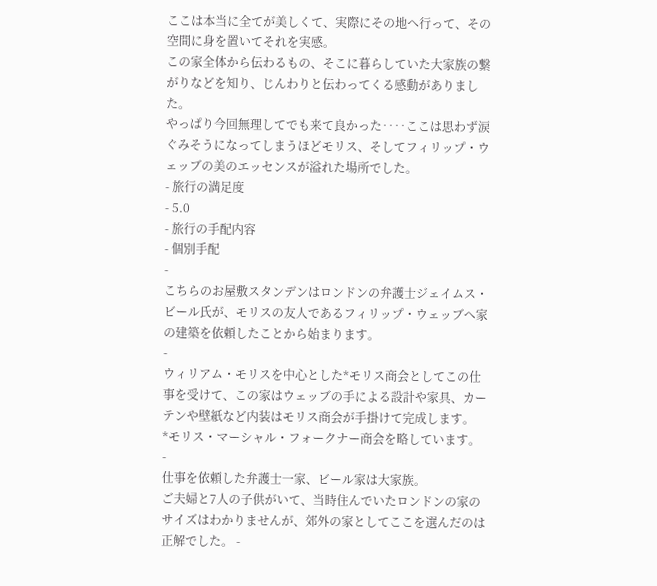ここは本当に全てが美しくて、実際にその地へ行って、その空間に身を置いてそれを実感。
この家全体から伝わるもの、そこに暮らしていた大家族の繋がりなどを知り、じんわりと伝わってくる感動がありました。
やっぱり今回無理してでも来て良かった‥‥ここは思わず涙ぐみそうになってしまうほどモリス、そしてフィリップ・ウェッブの美のエッセンスが溢れた場所でした。
- 旅行の満足度
- 5.0
- 旅行の手配内容
- 個別手配
-
こちらのお屋敷スタンデンはロンドンの弁護士ジェイムス・ビール氏が、モリスの友人であるフィリップ・ウェッブへ家の建築を依頼したことから始まります。
-
ウィリアム・モリスを中心とした*モリス商会としてこの仕事を受けて、この家はウェッブの手による設計や家具、カーテンや壁紙など内装はモリス商会が手掛けて完成します。
*モリス・マーシャル・フォークナー商会を略しています。 -
仕事を依頼した弁護士一家、ビール家は大家族。
ご夫婦と7人の子供がいて、当時住んでいたロンドンの家のサイズはわかりませんが、郊外の家としてここを選んだのは正解でした。 -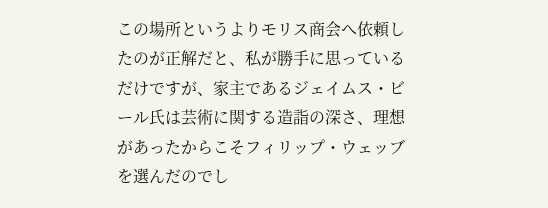この場所というよりモリス商会へ依頼したのが正解だと、私が勝手に思っているだけですが、家主であるジェイムス・ビール氏は芸術に関する造詣の深さ、理想があったからこそフィリップ・ウェッブを選んだのでし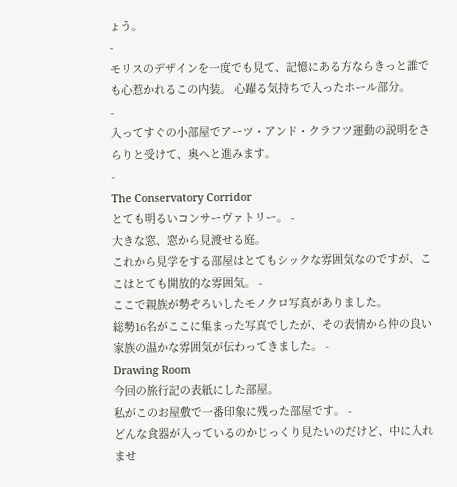ょう。
-
モリスのデザインを一度でも見て、記憶にある方ならきっと誰でも心惹かれるこの内装。 心躍る気持ちで入ったホール部分。
-
入ってすぐの小部屋でアーツ・アンド・クラフツ運動の説明をさらりと受けて、奥へと進みます。
-
The Conservatory Corridor
とても明るいコンサーヴァトリー。 -
大きな窓、窓から見渡せる庭。
これから見学をする部屋はとてもシックな雰囲気なのですが、ここはとても開放的な雰囲気。 -
ここで親族が勢ぞろいしたモノクロ写真がありました。
総勢16名がここに集まった写真でしたが、その表情から仲の良い家族の温かな雰囲気が伝わってきました。 -
Drawing Room
今回の旅行記の表紙にした部屋。
私がこのお屋敷で一番印象に残った部屋です。 -
どんな食器が入っているのかじっくり見たいのだけど、中に入れませ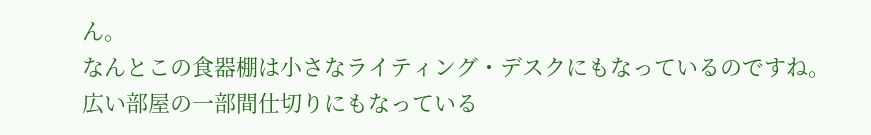ん。
なんとこの食器棚は小さなライティング・デスクにもなっているのですね。
広い部屋の一部間仕切りにもなっている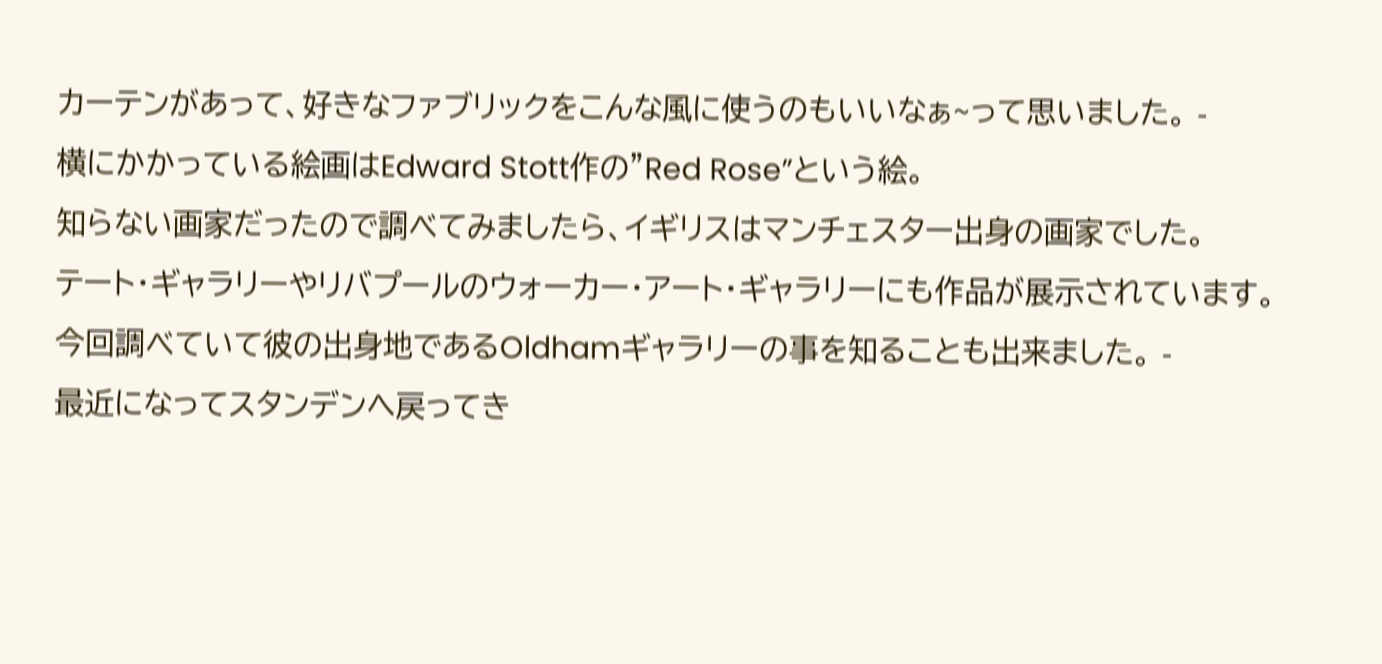カーテンがあって、好きなファブリックをこんな風に使うのもいいなぁ~って思いました。 -
横にかかっている絵画はEdward Stott作の”Red Rose”という絵。
知らない画家だったので調べてみましたら、イギリスはマンチェスター出身の画家でした。
テート・ギャラリーやリバプールのウォーカー・アート・ギャラリーにも作品が展示されています。
今回調べていて彼の出身地であるOldhamギャラリーの事を知ることも出来ました。 -
最近になってスタンデンへ戻ってき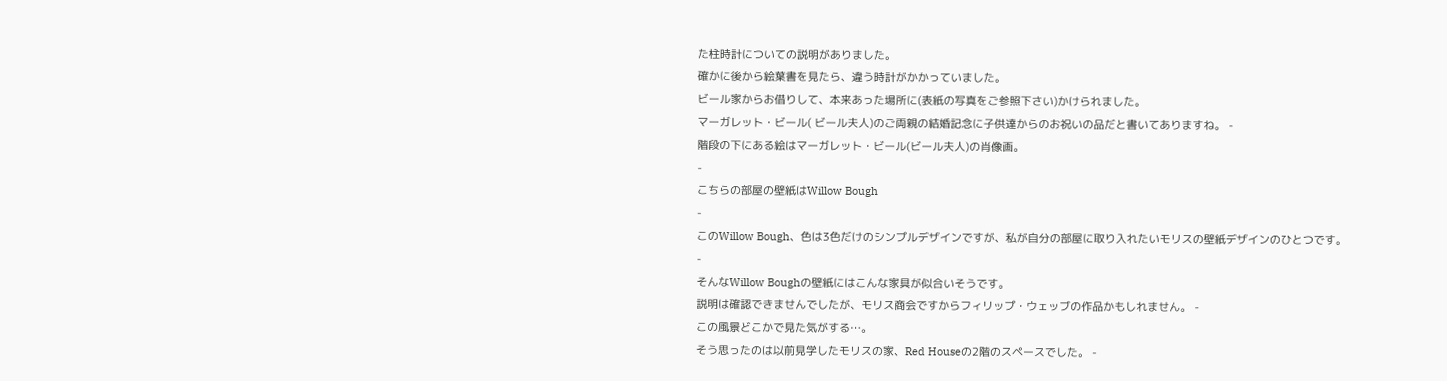た柱時計についての説明がありました。
確かに後から絵葉書を見たら、違う時計がかかっていました。
ビール家からお借りして、本来あった場所に(表紙の写真をご参照下さい)かけられました。
マーガレット・ビール( ビール夫人)のご両親の結婚記念に子供達からのお祝いの品だと書いてありますね。 -
階段の下にある絵はマーガレット・ビール(ビール夫人)の肖像画。
-
こちらの部屋の壁紙はWillow Bough
-
このWillow Bough、色は3色だけのシンプルデザインですが、私が自分の部屋に取り入れたいモリスの壁紙デザインのひとつです。
-
そんなWillow Boughの壁紙にはこんな家具が似合いそうです。
説明は確認できませんでしたが、モリス商会ですからフィリップ・ウェッブの作品かもしれません。 -
この風景どこかで見た気がする…。
そう思ったのは以前見学したモリスの家、Red Houseの2階のスペースでした。 -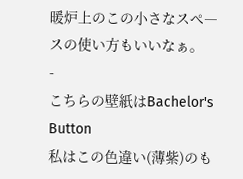暖炉上のこの小さなスぺ―スの使い方もいいなぁ。
-
こちらの壁紙はBachelor's Button
私はこの色違い(薄紫)のも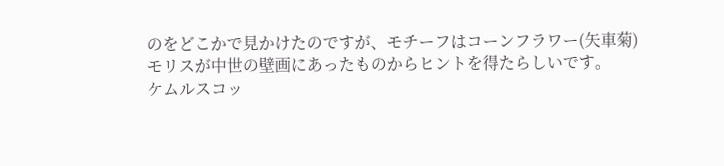のをどこかで見かけたのですが、モチーフはコーンフラワー(矢車菊)
モリスが中世の壁画にあったものからヒントを得たらしいです。
ケムルスコッ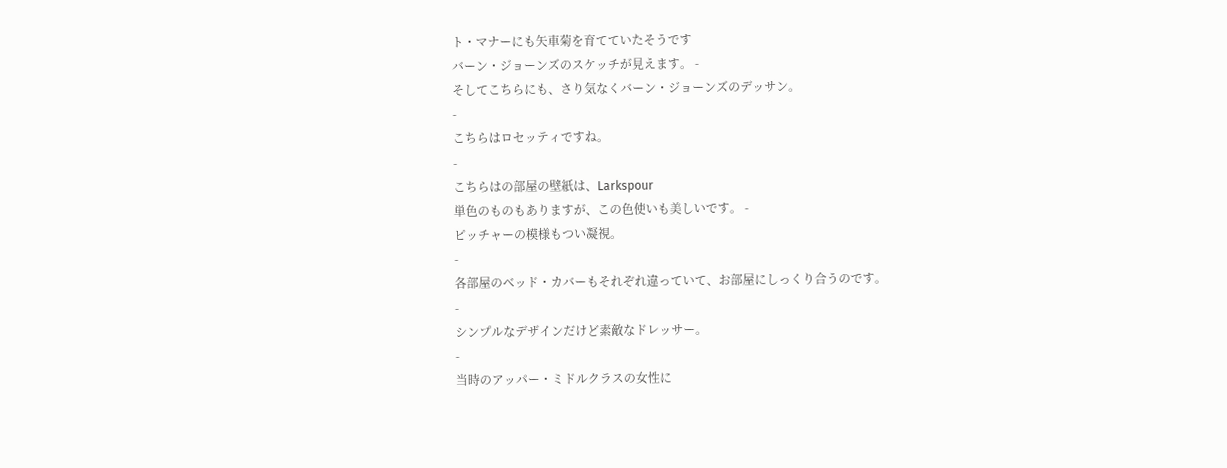ト・マナーにも矢車菊を育てていたそうです
バーン・ジョーンズのスケッチが見えます。 -
そしてこちらにも、さり気なくバーン・ジョーンズのデッサン。
-
こちらはロセッティですね。
-
こちらはの部屋の壁紙は、Larkspour
単色のものもありますが、この色使いも美しいです。 -
ピッチャーの模様もつい凝視。
-
各部屋のベッド・カバーもそれぞれ違っていて、お部屋にしっくり合うのです。
-
シンプルなデザインだけど素敵なドレッサー。
-
当時のアッパー・ミドルクラスの女性に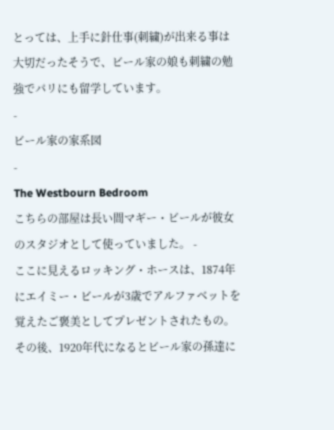とっては、上手に針仕事(刺繍)が出来る事は大切だったそうで、ビール家の娘も刺繍の勉強でパリにも留学しています。
-
ビール家の家系図
-
The Westbourn Bedroom
こちらの部屋は長い間マギー・ビールが彼女のスタジオとして使っていました。 -
ここに見えるロッキング・ホースは、1874年にエイミー・ビールが3歳でアルファベットを覚えたご褒美としてプレゼントされたもの。
その後、1920年代になるとビール家の孫達に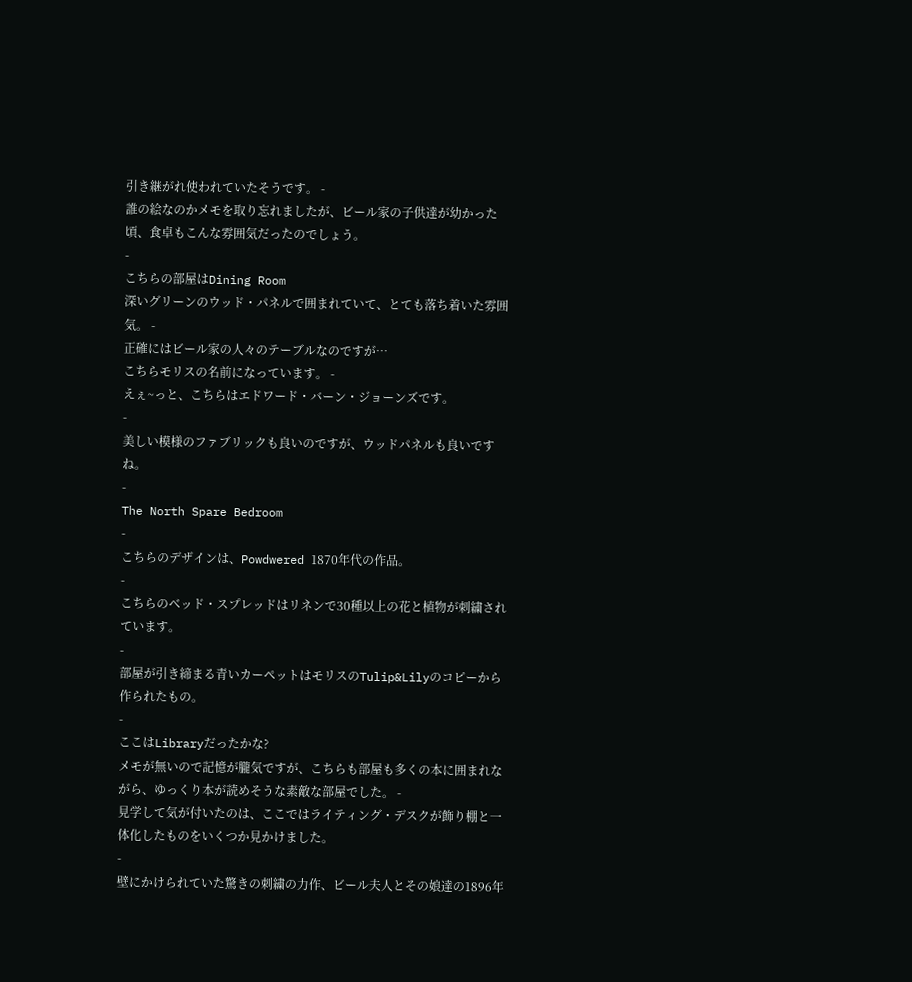引き継がれ使われていたそうです。 -
誰の絵なのかメモを取り忘れましたが、ビール家の子供達が幼かった頃、食卓もこんな雰囲気だったのでしょう。
-
こちらの部屋はDining Room
深いグリーンのウッド・パネルで囲まれていて、とても落ち着いた雰囲気。 -
正確にはビール家の人々のテーブルなのですが…
こちらモリスの名前になっています。 -
えぇ~っと、こちらはエドワード・バーン・ジョーンズです。
-
美しい模様のファブリックも良いのですが、ウッドパネルも良いですね。
-
The North Spare Bedroom
-
こちらのデザインは、Powdwered 1870年代の作品。
-
こちらのベッド・スプレッドはリネンで30種以上の花と植物が刺繍されています。
-
部屋が引き締まる青いカーペットはモリスのTulip&Lilyのコピーから作られたもの。
-
ここはLibraryだったかな?
メモが無いので記憶が朧気ですが、こちらも部屋も多くの本に囲まれながら、ゆっくり本が読めそうな素敵な部屋でした。 -
見学して気が付いたのは、ここではライティング・デスクが飾り棚と一体化したものをいくつか見かけました。
-
壁にかけられていた驚きの刺繍の力作、ビール夫人とその娘達の1896年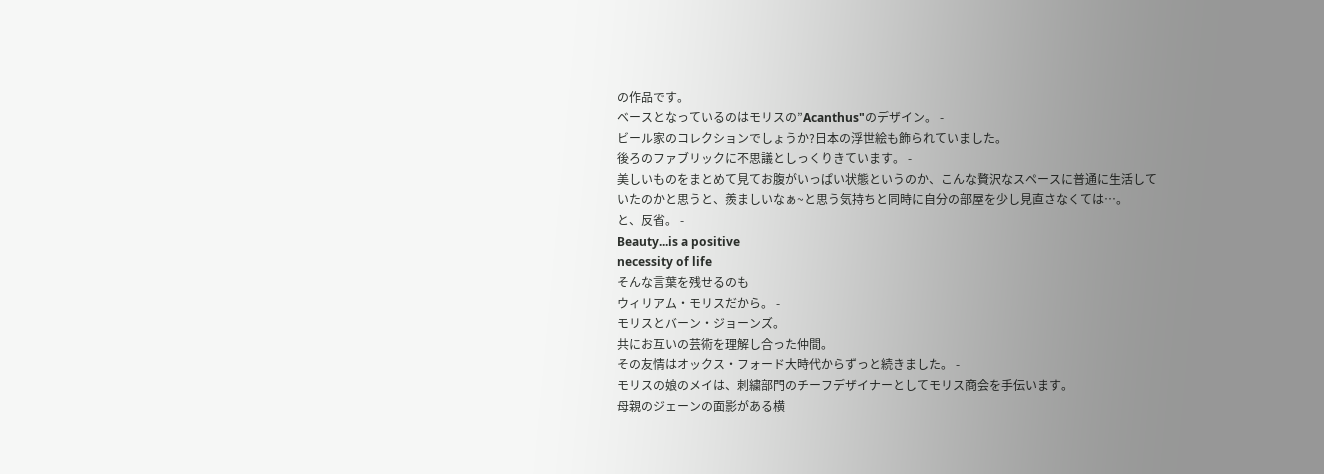の作品です。
ベースとなっているのはモリスの”Acanthus"のデザイン。 -
ビール家のコレクションでしょうか?日本の浮世絵も飾られていました。
後ろのファブリックに不思議としっくりきています。 -
美しいものをまとめて見てお腹がいっぱい状態というのか、こんな贅沢なスペースに普通に生活していたのかと思うと、羨ましいなぁ~と思う気持ちと同時に自分の部屋を少し見直さなくては…。
と、反省。 -
Beauty...is a positive
necessity of life
そんな言葉を残せるのも
ウィリアム・モリスだから。 -
モリスとバーン・ジョーンズ。
共にお互いの芸術を理解し合った仲間。
その友情はオックス・フォード大時代からずっと続きました。 -
モリスの娘のメイは、刺繍部門のチーフデザイナーとしてモリス商会を手伝います。
母親のジェーンの面影がある横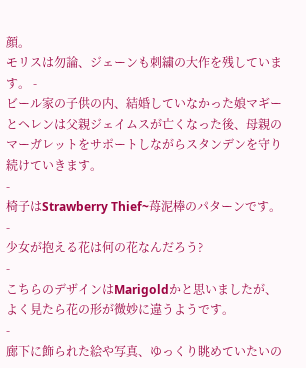顔。
モリスは勿論、ジェーンも刺繍の大作を残しています。 -
ビール家の子供の内、結婚していなかった娘マギーとヘレンは父親ジェイムスが亡くなった後、母親のマーガレットをサポートしながらスタンデンを守り続けていきます。
-
椅子はStrawberry Thief~苺泥棒のパターンです。
-
少女が抱える花は何の花なんだろう?
-
こちらのデザインはMarigoldかと思いましたが、よく見たら花の形が微妙に違うようです。
-
廊下に飾られた絵や写真、ゆっくり眺めていたいの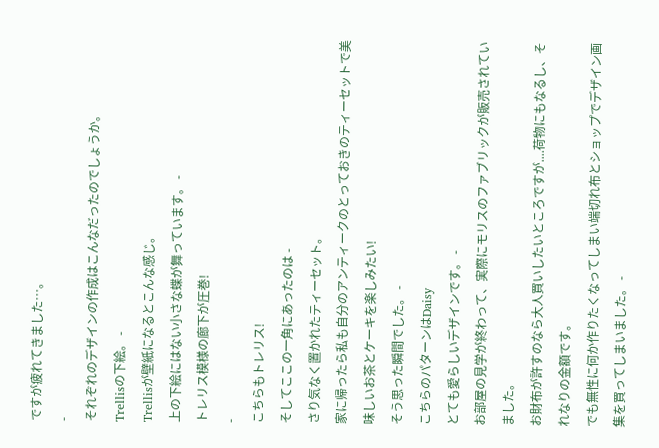ですが疲れてきました…。
-
それぞれのデザインの作成はこんなだったのでしょうか。
Trellisの下絵。 -
Trellisが壁紙になるとこんな感じ。
上の下絵にはない小さな蝶が舞っています。 -
トレリス模様の廊下が圧巻!
-
こちらもトレリス!
そしてここの一角にあったのは -
さり気なく置かれたティーセット。
家に帰ったら私も自分のアンティークのとっておきのティーセットで美味しいお茶とケーキを楽しみたい!
そう思った瞬間でした。 -
こちらのパターンはDaisy
とても愛らしいデザインです。 -
お部屋の見学が終わって、実際にモリスのファブリックが販売されていました。
お財布が許すのなら大人買いしたいところですが....荷物にもなるし、それなりの金額です。
でも無性に何か作りたくなってしまい端切れ布とショップでデザイン画集を買ってしまいました。 -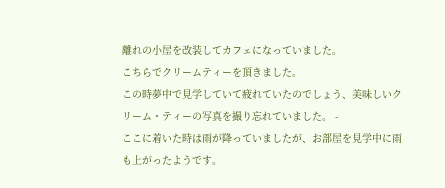離れの小屋を改装してカフェになっていました。
こちらでクリームティーを頂きました。
この時夢中で見学していて疲れていたのでしょう、美味しいクリーム・ティーの写真を撮り忘れていました。 -
ここに着いた時は雨が降っていましたが、お部屋を見学中に雨も上がったようです。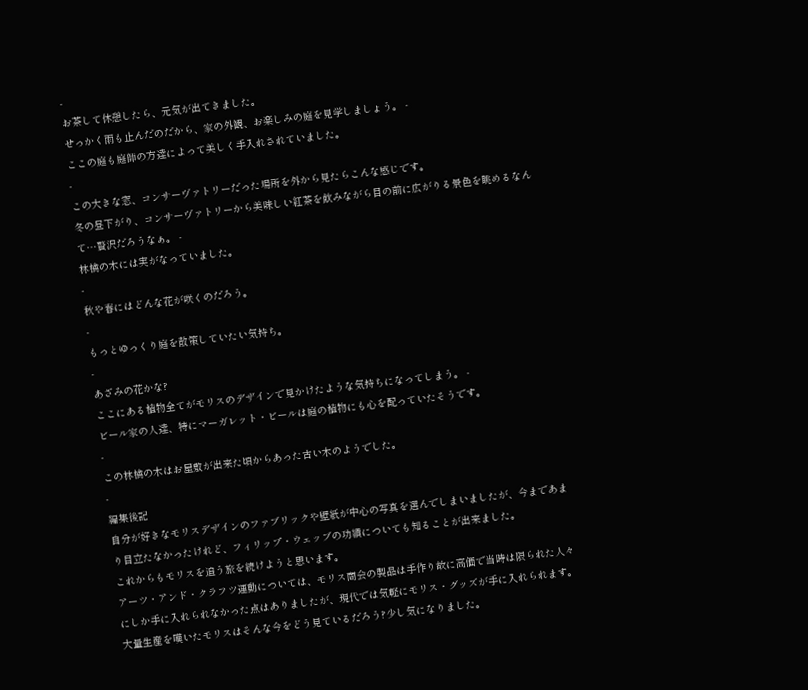-
お茶して休憩したら、元気が出てきました。
せっかく雨も止んだのだから、家の外観、お楽しみの庭を見学しましょう。 -
ここの庭も庭師の方達によって美しく手入れされていました。
-
この大きな窓、コンサーヴァトリーだった場所を外から見たらこんな感じです。
冬の昼下がり、コンサーヴァトリーから美味しい紅茶を飲みながら目の前に広がりる景色を眺めるなんて…贅沢だろうなぁ。 -
林檎の木には実がなっていました。
-
秋や春にはどんな花が咲くのだろう。
-
もっとゆっくり庭を散策していたい気持ち。
-
あざみの花かな?
ここにある植物全てがモリスのデザインで見かけたような気持ちになってしまう。 -
ビール家の人達、特にマーガレット・ビールは庭の植物にも心を配っていたそうです。
-
この林檎の木はお屋敷が出来た頃からあった古い木のようでした。
-
編集後記
自分が好きなモリスデザインのファブリックや壁紙が中心の写真を選んでしまいましたが、今まであまり目立たなかったけれど、フィリップ・ウェッブの功績についても知ることが出来ました。
これからもモリスを追う旅を続けようと思います。
アーツ・アンド・クラフツ運動については、モリス商会の製品は手作り故に高価で当時は限られた人々にしか手に入れられなかった点はありましたが、現代では気軽にモリス・グッズが手に入れられます。大量生産を嘆いたモリスはそんな今をどう見ているだろう?少し気になりました。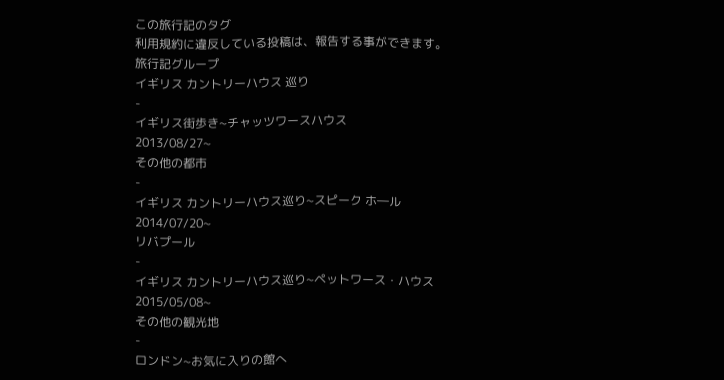この旅行記のタグ
利用規約に違反している投稿は、報告する事ができます。
旅行記グループ
イギリス カントリーハウス 巡り
-
イギリス街歩き~チャッツワースハウス
2013/08/27~
その他の都市
-
イギリス カントリーハウス巡り~スピーク ホ―ル
2014/07/20~
リバプール
-
イギリス カントリーハウス巡り~ペットワース・ハウス
2015/05/08~
その他の観光地
-
ロンドン~お気に入りの館へ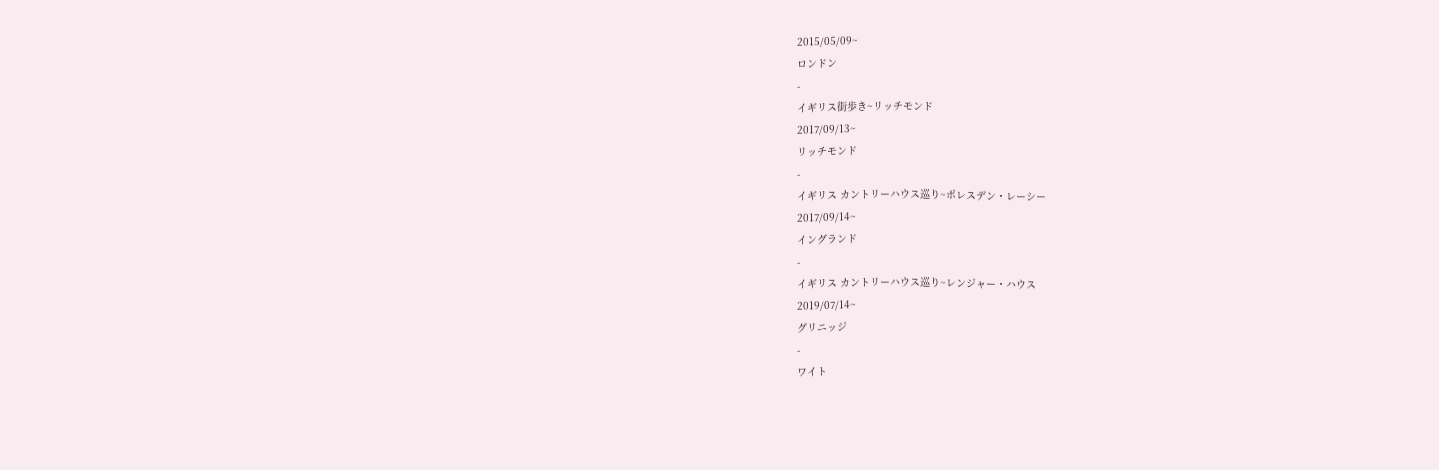2015/05/09~
ロンドン
-
イギリス街歩き~リッチモンド
2017/09/13~
リッチモンド
-
イギリス カントリーハウス巡り~ポレスデン・レーシー
2017/09/14~
イングランド
-
イギリス カントリーハウス巡り~レンジャー・ハウス
2019/07/14~
グリニッジ
-
ワイト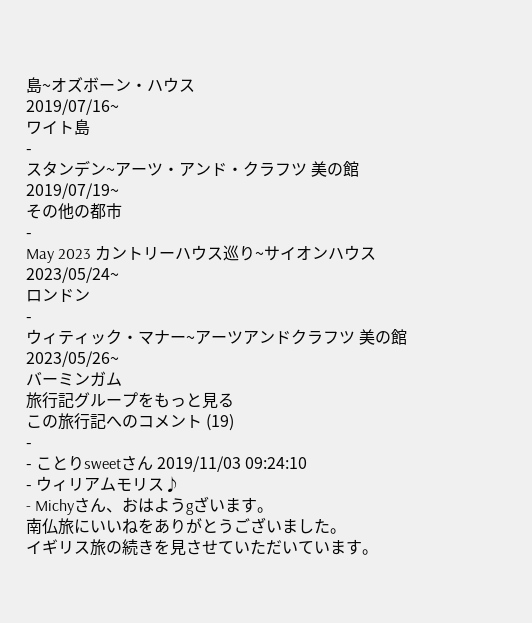島~オズボーン・ハウス
2019/07/16~
ワイト島
-
スタンデン~アーツ・アンド・クラフツ 美の館
2019/07/19~
その他の都市
-
May 2023 カントリーハウス巡り~サイオンハウス
2023/05/24~
ロンドン
-
ウィティック・マナー~アーツアンドクラフツ 美の館
2023/05/26~
バーミンガム
旅行記グループをもっと見る
この旅行記へのコメント (19)
-
- ことりsweetさん 2019/11/03 09:24:10
- ウィリアムモリス♪
- Michyさん、おはようgざいます。
南仏旅にいいねをありがとうございました。
イギリス旅の続きを見させていただいています。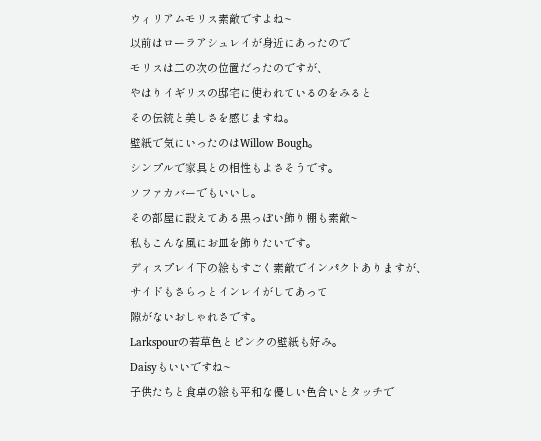ウィリアムモリス素敵ですよね~
以前はローラアシュレイが身近にあったので
モリスは二の次の位置だったのですが、
やはりイギリスの邸宅に使われているのをみると
その伝統と美しさを感じますね。
壁紙で気にいったのはWillow Bough。
シンプルで家具との相性もよさそうです。
ソファカバーでもいいし。
その部屋に設えてある黒っぽい飾り棚も素敵~
私もこんな風にお皿を飾りたいです。
ディスプレイ下の絵もすごく素敵でインパクトありますが、
サイドもさらっとインレイがしてあって
隙がないおしゃれさです。
Larkspourの若草色とピンクの壁紙も好み。
Daisyもいいですね~
子供たちと食卓の絵も平和な優しい色合いとタッチで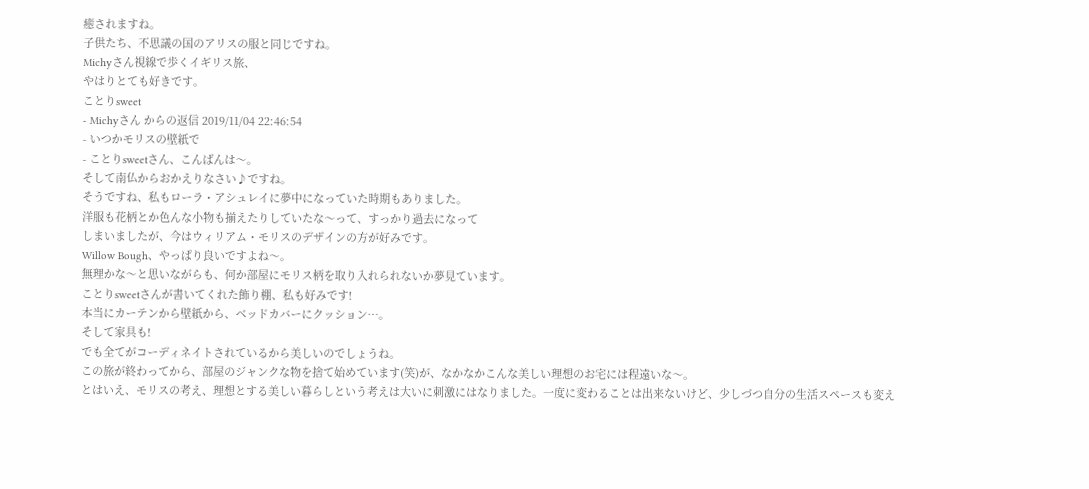癒されますね。
子供たち、不思議の国のアリスの服と同じですね。
Michyさん視線で歩くイギリス旅、
やはりとても好きです。
ことりsweet
- Michyさん からの返信 2019/11/04 22:46:54
- いつかモリスの壁紙で
- ことりsweetさん、こんばんは〜。
そして南仏からおかえりなさい♪ですね。
そうですね、私もローラ・アシュレイに夢中になっていた時期もありました。
洋服も花柄とか色んな小物も揃えたりしていたな〜って、すっかり過去になって
しまいましたが、今はウィリアム・モリスのデザインの方が好みです。
Willow Bough、やっぱり良いですよね〜。
無理かな〜と思いながらも、何か部屋にモリス柄を取り入れられないか夢見ています。
ことりsweetさんが書いてくれた飾り棚、私も好みです!
本当にカーテンから壁紙から、ベッドカバーにクッション…。
そして家具も!
でも全てがコーディネイトされているから美しいのでしょうね。
この旅が終わってから、部屋のジャンクな物を捨て始めています(笑)が、なかなかこんな美しい理想のお宅には程遠いな〜。
とはいえ、モリスの考え、理想とする美しい暮らしという考えは大いに刺激にはなりました。一度に変わることは出来ないけど、少しづつ自分の生活スペースも変え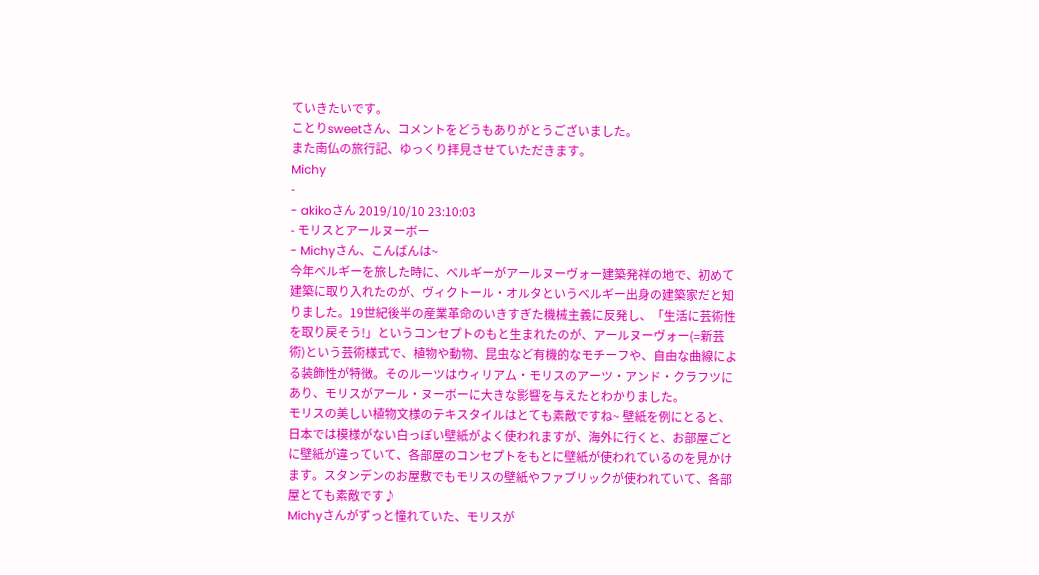ていきたいです。
ことりsweetさん、コメントをどうもありがとうございました。
また南仏の旅行記、ゆっくり拝見させていただきます。
Michy
-
- akikoさん 2019/10/10 23:10:03
- モリスとアールヌーボー
- Michyさん、こんばんは~
今年ベルギーを旅した時に、ベルギーがアールヌーヴォー建築発祥の地で、初めて建築に取り入れたのが、ヴィクトール・オルタというベルギー出身の建築家だと知りました。19世紀後半の産業革命のいきすぎた機械主義に反発し、「生活に芸術性を取り戻そう!」というコンセプトのもと生まれたのが、アールヌーヴォー(=新芸術)という芸術様式で、植物や動物、昆虫など有機的なモチーフや、自由な曲線による装飾性が特徴。そのルーツはウィリアム・モリスのアーツ・アンド・クラフツにあり、モリスがアール・ヌーボーに大きな影響を与えたとわかりました。
モリスの美しい植物文様のテキスタイルはとても素敵ですね~ 壁紙を例にとると、日本では模様がない白っぽい壁紙がよく使われますが、海外に行くと、お部屋ごとに壁紙が違っていて、各部屋のコンセプトをもとに壁紙が使われているのを見かけます。スタンデンのお屋敷でもモリスの壁紙やファブリックが使われていて、各部屋とても素敵です♪
Michyさんがずっと憧れていた、モリスが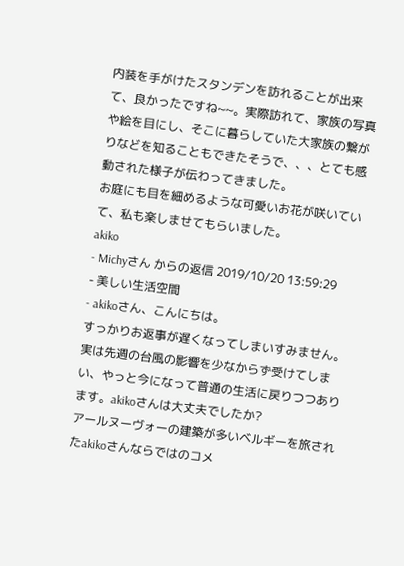内装を手がけたスタンデンを訪れることが出来て、良かったですね~~。実際訪れて、家族の写真や絵を目にし、そこに暮らしていた大家族の繋がりなどを知ることもできたそうで、、、とても感動された様子が伝わってきました。
お庭にも目を細めるような可愛いお花が咲いていて、私も楽しませてもらいました。
akiko
- Michyさん からの返信 2019/10/20 13:59:29
- 美しい生活空間
- akikoさん、こんにちは。
すっかりお返事が遅くなってしまいすみません。
実は先週の台風の影響を少なからず受けてしまい、やっと今になって普通の生活に戻りつつあります。akikoさんは大丈夫でしたか?
アールヌーヴォーの建築が多いベルギーを旅されたakikoさんならではのコメ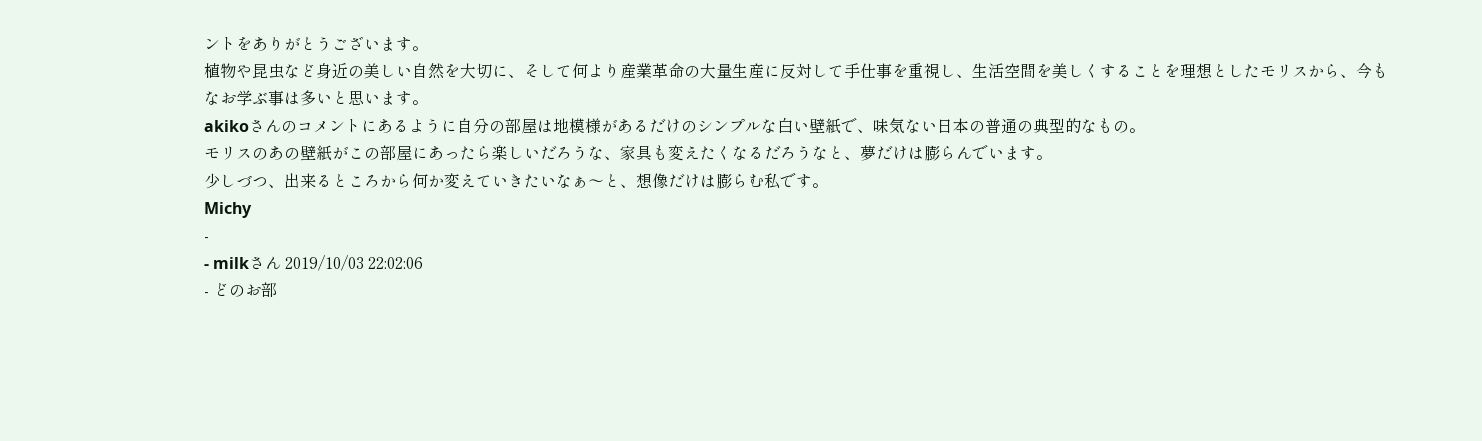ントをありがとうございます。
植物や昆虫など身近の美しい自然を大切に、そして何より産業革命の大量生産に反対して手仕事を重視し、生活空間を美しくすることを理想としたモリスから、今もなお学ぶ事は多いと思います。
akikoさんのコメントにあるように自分の部屋は地模様があるだけのシンプルな白い壁紙で、味気ない日本の普通の典型的なもの。
モリスのあの壁紙がこの部屋にあったら楽しいだろうな、家具も変えたくなるだろうなと、夢だけは膨らんでいます。
少しづつ、出来るところから何か変えていきたいなぁ〜と、想像だけは膨らむ私です。
Michy
-
- milkさん 2019/10/03 22:02:06
- どのお部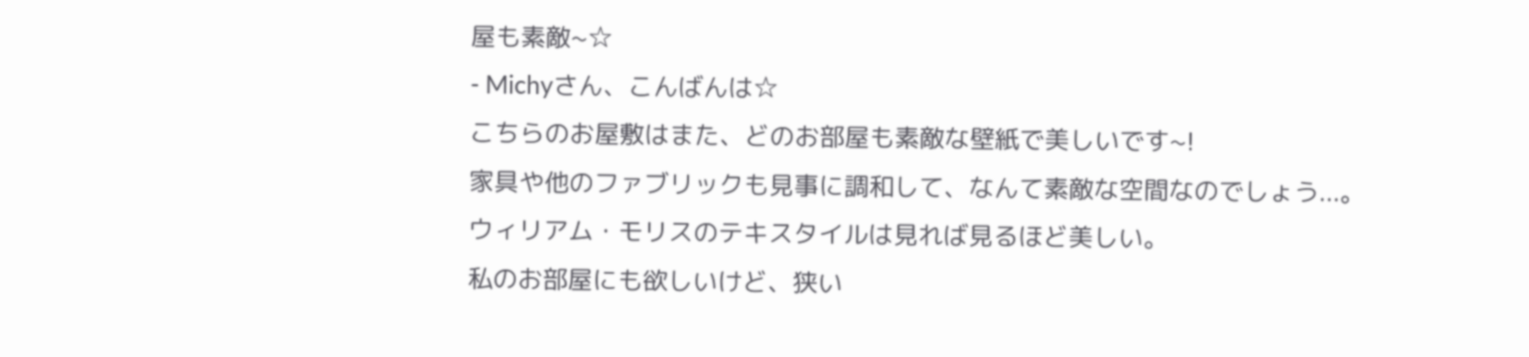屋も素敵~☆
- Michyさん、こんばんは☆
こちらのお屋敷はまた、どのお部屋も素敵な壁紙で美しいです~!
家具や他のファブリックも見事に調和して、なんて素敵な空間なのでしょう...。
ウィリアム・モリスのテキスタイルは見れば見るほど美しい。
私のお部屋にも欲しいけど、狭い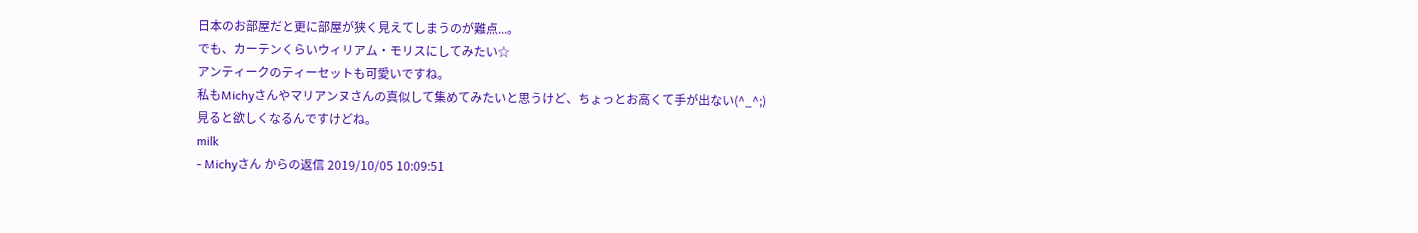日本のお部屋だと更に部屋が狭く見えてしまうのが難点...。
でも、カーテンくらいウィリアム・モリスにしてみたい☆
アンティークのティーセットも可愛いですね。
私もMichyさんやマリアンヌさんの真似して集めてみたいと思うけど、ちょっとお高くて手が出ない(^_^;)
見ると欲しくなるんですけどね。
milk
- Michyさん からの返信 2019/10/05 10:09:51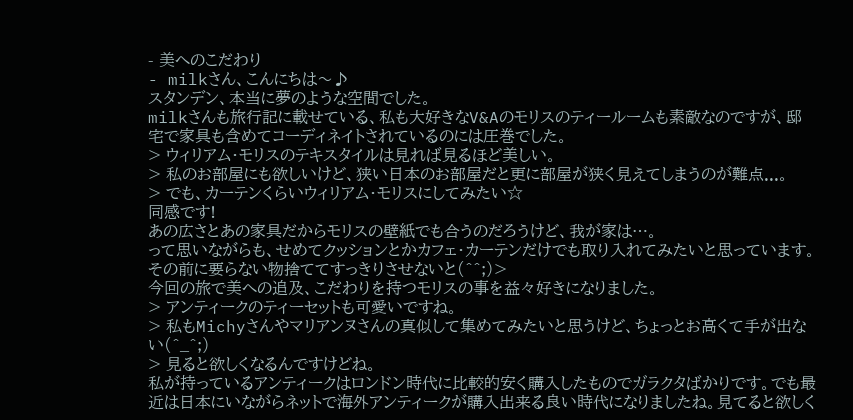- 美へのこだわり
- milkさん、こんにちは〜♪
スタンデン、本当に夢のような空間でした。
milkさんも旅行記に載せている、私も大好きなV&Aのモリスのティールームも素敵なのですが、邸宅で家具も含めてコーディネイトされているのには圧巻でした。
> ウィリアム・モリスのテキスタイルは見れば見るほど美しい。
> 私のお部屋にも欲しいけど、狭い日本のお部屋だと更に部屋が狭く見えてしまうのが難点...。
> でも、カーテンくらいウィリアム・モリスにしてみたい☆
同感です!
あの広さとあの家具だからモリスの壁紙でも合うのだろうけど、我が家は…。
って思いながらも、せめてクッションとかカフェ・カーテンだけでも取り入れてみたいと思っています。 その前に要らない物捨ててすっきりさせないと(^^;)>
今回の旅で美への追及、こだわりを持つモリスの事を益々好きになりました。
> アンティークのティーセットも可愛いですね。
> 私もMichyさんやマリアンヌさんの真似して集めてみたいと思うけど、ちょっとお高くて手が出ない(^_^;)
> 見ると欲しくなるんですけどね。
私が持っているアンティークはロンドン時代に比較的安く購入したものでガラクタばかりです。でも最近は日本にいながらネットで海外アンティークが購入出来る良い時代になりましたね。見てると欲しく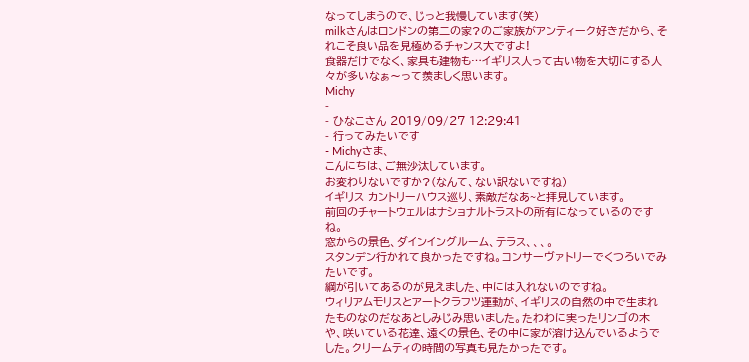なってしまうので、じっと我慢しています(笑)
milkさんはロンドンの第二の家?のご家族がアンティーク好きだから、それこそ良い品を見極めるチャンス大ですよ!
食器だけでなく、家具も建物も…イギリス人って古い物を大切にする人々が多いなぁ〜って羨ましく思います。
Michy
-
- ひなこさん 2019/09/27 12:29:41
- 行ってみたいです
- Michyさま、
こんにちは、ご無沙汰しています。
お変わりないですか?(なんて、ない訳ないですね)
イギリス カントリーハウス巡り、素敵だなあ~と拝見しています。
前回のチャートウェルはナショナルトラストの所有になっているのですね。
窓からの景色、ダインイングルーム、テラス、、、。
スタンデン行かれて良かったですね。コンサーヴァトリーでくつろいでみたいです。
綱が引いてあるのが見えました、中には入れないのですね。
ウィリアムモリスとアートクラフツ運動が、イギリスの自然の中で生まれたものなのだなあとしみじみ思いました。たわわに実ったリンゴの木や、咲いている花達、遠くの景色、その中に家が溶け込んでいるようでした。クリームティの時間の写真も見たかったです。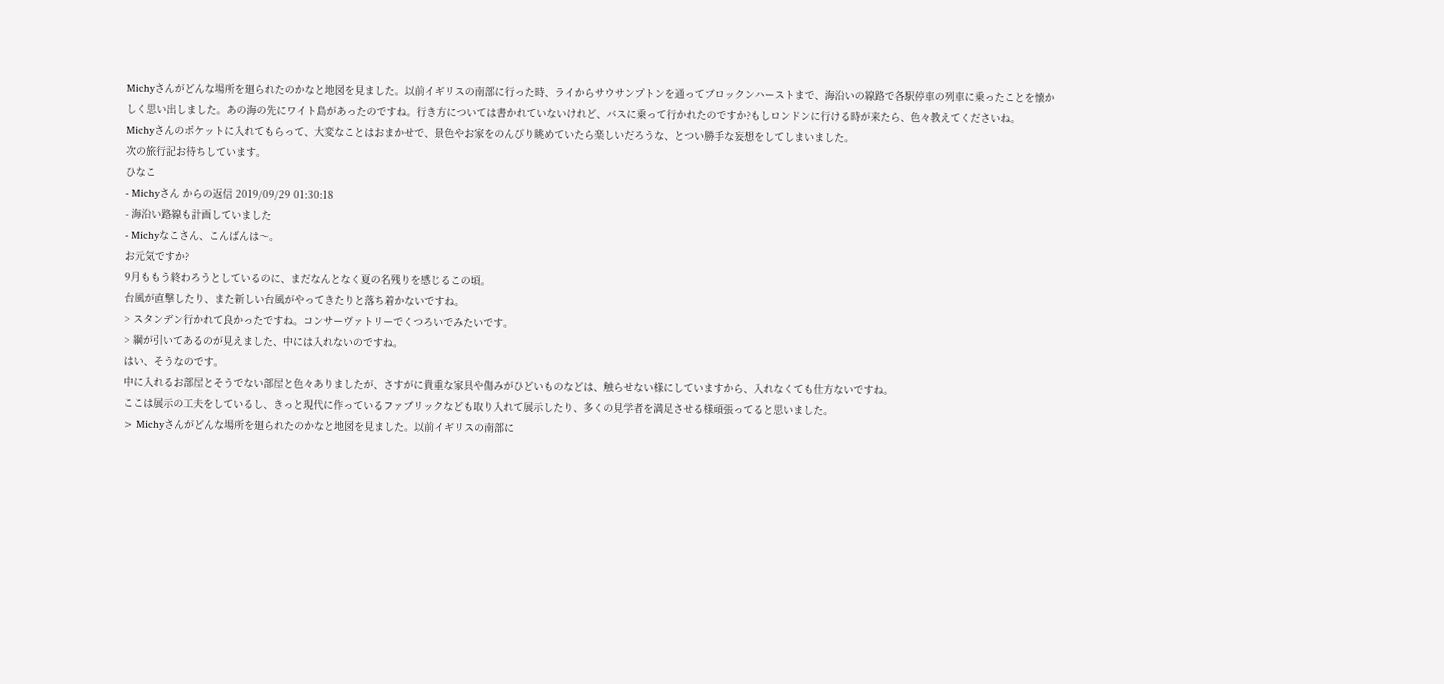Michyさんがどんな場所を廻られたのかなと地図を見ました。以前イギリスの南部に行った時、ライからサウサンプトンを通ってブロックンハーストまで、海沿いの線路で各駅停車の列車に乗ったことを懐かしく思い出しました。あの海の先にワイト島があったのですね。行き方については書かれていないけれど、バスに乗って行かれたのですか?もしロンドンに行ける時が来たら、色々教えてくださいね。
Michyさんのポケットに入れてもらって、大変なことはおまかせで、景色やお家をのんびり眺めていたら楽しいだろうな、とつい勝手な妄想をしてしまいました。
次の旅行記お待ちしています。
ひなこ
- Michyさん からの返信 2019/09/29 01:30:18
- 海沿い路線も計画していました
- Michyなこさん、こんばんは〜。
お元気ですか?
9月ももう終わろうとしているのに、まだなんとなく夏の名残りを感じるこの頃。
台風が直撃したり、また新しい台風がやってきたりと落ち着かないですね。
> スタンデン行かれて良かったですね。コンサーヴァトリーでくつろいでみたいです。
> 綱が引いてあるのが見えました、中には入れないのですね。
はい、そうなのです。
中に入れるお部屋とそうでない部屋と色々ありましたが、さすがに貴重な家具や傷みがひどいものなどは、触らせない様にしていますから、入れなくても仕方ないですね。
ここは展示の工夫をしているし、きっと現代に作っているファブリックなども取り入れて展示したり、多くの見学者を満足させる様頑張ってると思いました。
> Michyさんがどんな場所を廻られたのかなと地図を見ました。以前イギリスの南部に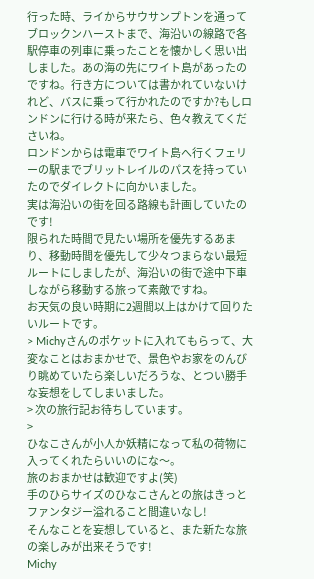行った時、ライからサウサンプトンを通ってブロックンハーストまで、海沿いの線路で各駅停車の列車に乗ったことを懐かしく思い出しました。あの海の先にワイト島があったのですね。行き方については書かれていないけれど、バスに乗って行かれたのですか?もしロンドンに行ける時が来たら、色々教えてくださいね。
ロンドンからは電車でワイト島へ行くフェリーの駅までブリットレイルのパスを持っていたのでダイレクトに向かいました。
実は海沿いの街を回る路線も計画していたのです!
限られた時間で見たい場所を優先するあまり、移動時間を優先して少々つまらない最短ルートにしましたが、海沿いの街で途中下車しながら移動する旅って素敵ですね。
お天気の良い時期に2週間以上はかけて回りたいルートです。
> Michyさんのポケットに入れてもらって、大変なことはおまかせで、景色やお家をのんびり眺めていたら楽しいだろうな、とつい勝手な妄想をしてしまいました。
> 次の旅行記お待ちしています。
>
ひなこさんが小人か妖精になって私の荷物に入ってくれたらいいのにな〜。
旅のおまかせは歓迎ですよ(笑)
手のひらサイズのひなこさんとの旅はきっとファンタジー溢れること間違いなし!
そんなことを妄想していると、また新たな旅の楽しみが出来そうです!
Michy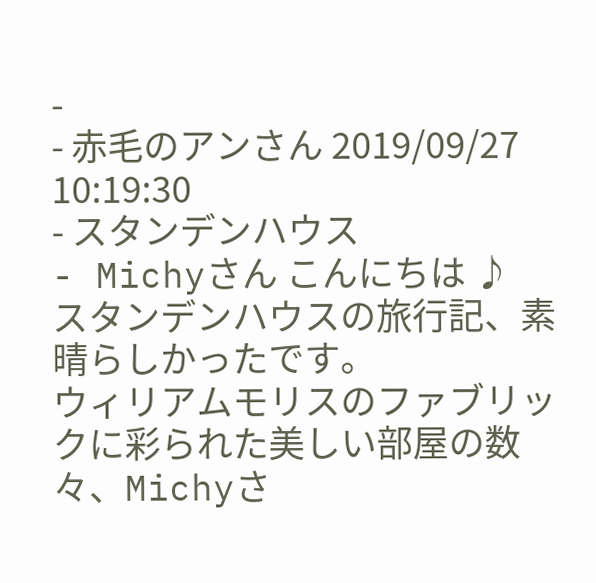-
- 赤毛のアンさん 2019/09/27 10:19:30
- スタンデンハウス
- Michyさん こんにちは ♪
スタンデンハウスの旅行記、素晴らしかったです。
ウィリアムモリスのファブリックに彩られた美しい部屋の数々、Michyさ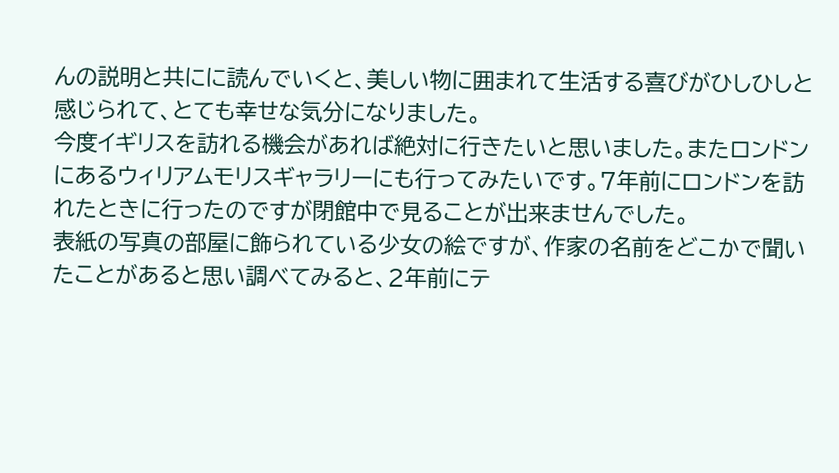んの説明と共にに読んでいくと、美しい物に囲まれて生活する喜びがひしひしと感じられて、とても幸せな気分になりました。
今度イギリスを訪れる機会があれば絶対に行きたいと思いました。またロンドンにあるウィリアムモリスギャラリーにも行ってみたいです。7年前にロンドンを訪れたときに行ったのですが閉館中で見ることが出来ませんでした。
表紙の写真の部屋に飾られている少女の絵ですが、作家の名前をどこかで聞いたことがあると思い調べてみると、2年前にテ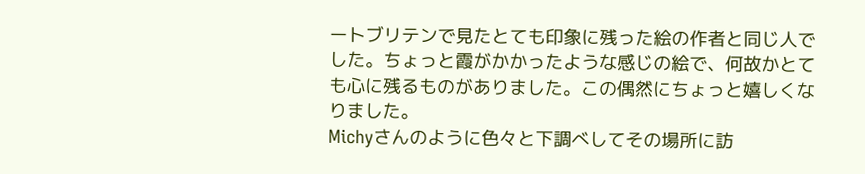ートブリテンで見たとても印象に残った絵の作者と同じ人でした。ちょっと霞がかかったような感じの絵で、何故かとても心に残るものがありました。この偶然にちょっと嬉しくなりました。
Michyさんのように色々と下調べしてその場所に訪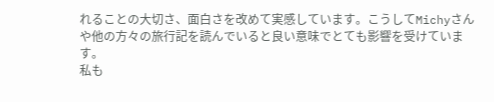れることの大切さ、面白さを改めて実感しています。こうしてMichyさんや他の方々の旅行記を読んでいると良い意味でとても影響を受けています。
私も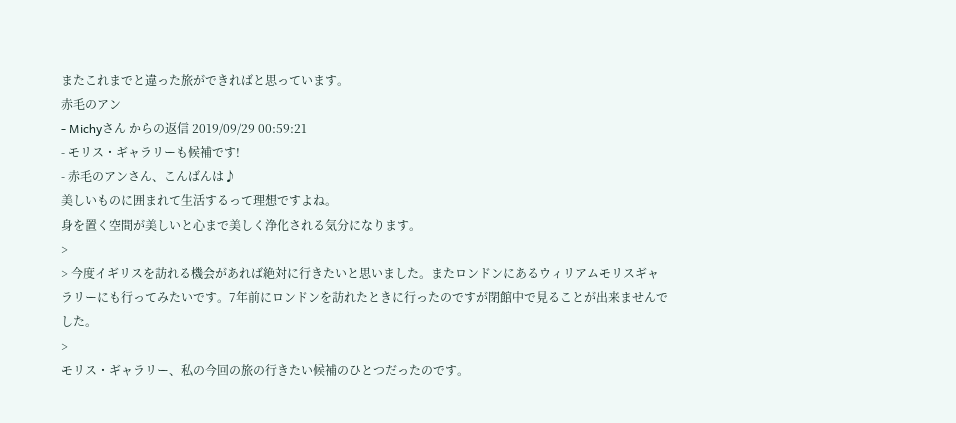またこれまでと違った旅ができればと思っています。
赤毛のアン
- Michyさん からの返信 2019/09/29 00:59:21
- モリス・ギャラリーも候補です!
- 赤毛のアンさん、こんばんは♪
美しいものに囲まれて生活するって理想ですよね。
身を置く空間が美しいと心まで美しく浄化される気分になります。
>
> 今度イギリスを訪れる機会があれば絶対に行きたいと思いました。またロンドンにあるウィリアムモリスギャラリーにも行ってみたいです。7年前にロンドンを訪れたときに行ったのですが閉館中で見ることが出来ませんでした。
>
モリス・ギャラリー、私の今回の旅の行きたい候補のひとつだったのです。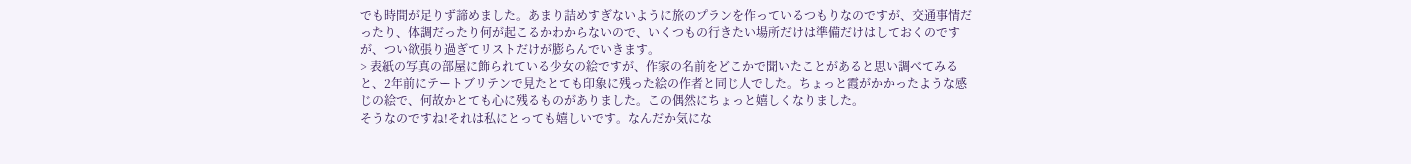でも時間が足りず諦めました。あまり詰めすぎないように旅のプランを作っているつもりなのですが、交通事情だったり、体調だったり何が起こるかわからないので、いくつもの行きたい場所だけは準備だけはしておくのですが、つい欲張り過ぎてリストだけが膨らんでいきます。
> 表紙の写真の部屋に飾られている少女の絵ですが、作家の名前をどこかで聞いたことがあると思い調べてみると、2年前にテートブリテンで見たとても印象に残った絵の作者と同じ人でした。ちょっと霞がかかったような感じの絵で、何故かとても心に残るものがありました。この偶然にちょっと嬉しくなりました。
そうなのですね!それは私にとっても嬉しいです。なんだか気にな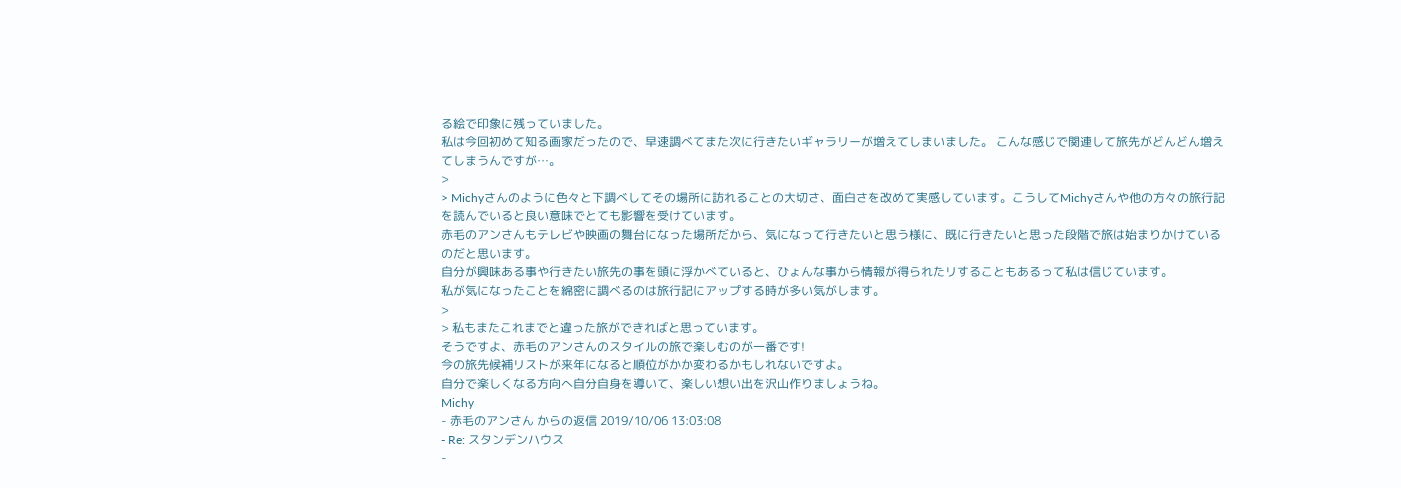る絵で印象に残っていました。
私は今回初めて知る画家だったので、早速調べてまた次に行きたいギャラリーが増えてしまいました。 こんな感じで関連して旅先がどんどん増えてしまうんですが…。
>
> Michyさんのように色々と下調べしてその場所に訪れることの大切さ、面白さを改めて実感しています。こうしてMichyさんや他の方々の旅行記を読んでいると良い意味でとても影響を受けています。
赤毛のアンさんもテレビや映画の舞台になった場所だから、気になって行きたいと思う様に、既に行きたいと思った段階で旅は始まりかけているのだと思います。
自分が興味ある事や行きたい旅先の事を頭に浮かべていると、ひょんな事から情報が得られたリすることもあるって私は信じています。
私が気になったことを綿密に調べるのは旅行記にアップする時が多い気がします。
>
> 私もまたこれまでと違った旅ができればと思っています。
そうですよ、赤毛のアンさんのスタイルの旅で楽しむのが一番です!
今の旅先候補リストが来年になると順位がかか変わるかもしれないですよ。
自分で楽しくなる方向へ自分自身を導いて、楽しい想い出を沢山作りましょうね。
Michy
- 赤毛のアンさん からの返信 2019/10/06 13:03:08
- Re: スタンデンハウス
-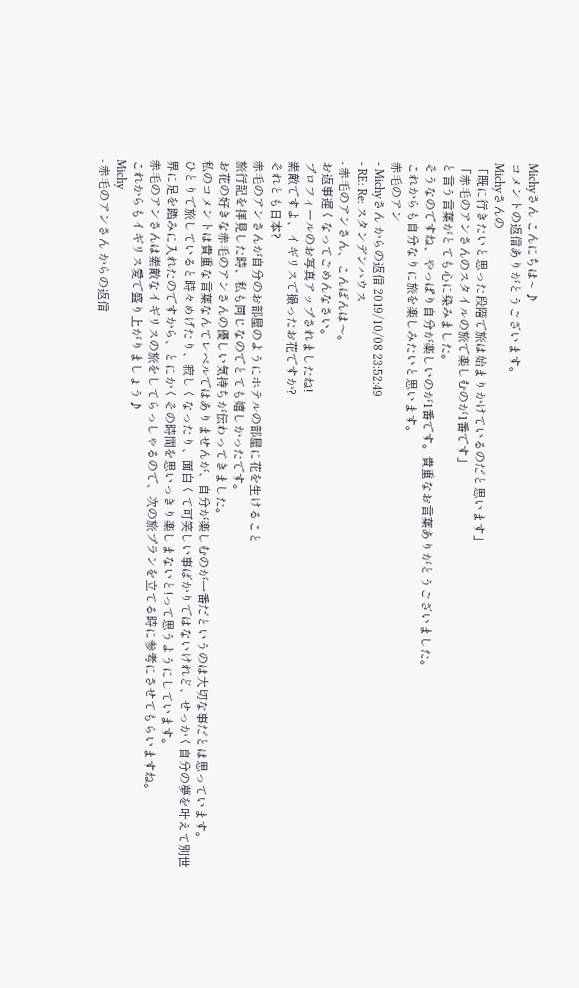Michyさん こんにちは~ ♪
コメントの返信ありがとうございます。
Michyさんの
「既に行きたいと思った段階で旅は始まりかけているのだと思います」
「赤毛のアンさんのスタイルの旅で楽しむのが1番です」
と言う言葉がとても心に染みました。
そうなのですね、やっぱり自分が楽しいのが1番です。貴重なお言葉ありがとうございました。
これからも自分なりに旅を楽しみたいと思います。
赤毛のアン
- Michyさん からの返信 2019/10/08 23:52:49
- RE: Re: スタンデンハウス
- 赤毛のアンさん、こんばんは〜。
お返事遅くなってごめんなさい。
プロフィールのお写真アップされましたね!
素敵ですよ、イギリスで撮ったお花ですか?
それとも日本?
赤毛のアンさんが自分のお部屋のようにホテルの部屋に花を生けること
旅行記を拝見した時、私も同じなのでとても嬉しかったです。
お花の好きな赤毛のアンさんの優しい気持ちが伝わってきました。
私のコメントは貴重な言葉なんてレベルではありませんが、自分が楽しむのが一番だというのは大切な事だとは思っています。
ひとりで旅していると時々めげたり、寂しくなったり、面白くて可笑しい事ばかりではないけれど、せっかく自分の夢を叶えて別世界に足を踏みに入れたのですから、とにかくその時間を思いっきり楽しまないと!って思うようにしています。
赤毛のアンさんは素敵なイギリスの旅をしてらっしゃるので、次の旅プランを立てる時に参考にさせてもらいますね。
これからもイギリス愛で盛り上がりましょう♪
Michy
- 赤毛のアンさん からの返信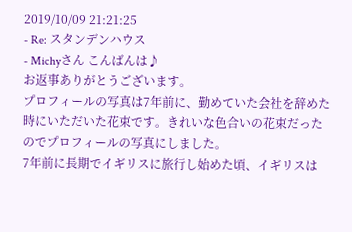2019/10/09 21:21:25
- Re: スタンデンハウス
- Michyさん こんばんは♪
お返事ありがとうございます。
プロフィールの写真は7年前に、勤めていた会社を辞めた時にいただいた花束です。きれいな色合いの花束だったのでプロフィールの写真にしました。
7年前に長期でイギリスに旅行し始めた頃、イギリスは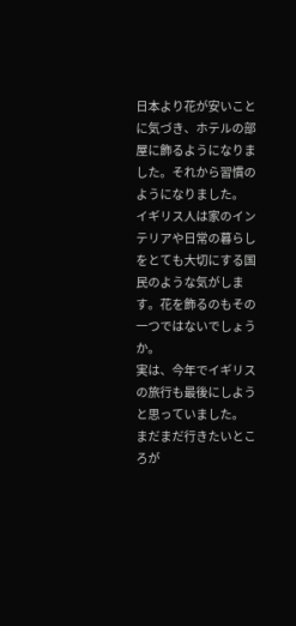日本より花が安いことに気づき、ホテルの部屋に飾るようになりました。それから習慣のようになりました。
イギリス人は家のインテリアや日常の暮らしをとても大切にする国民のような気がします。花を飾るのもその一つではないでしょうか。
実は、今年でイギリスの旅行も最後にしようと思っていました。
まだまだ行きたいところが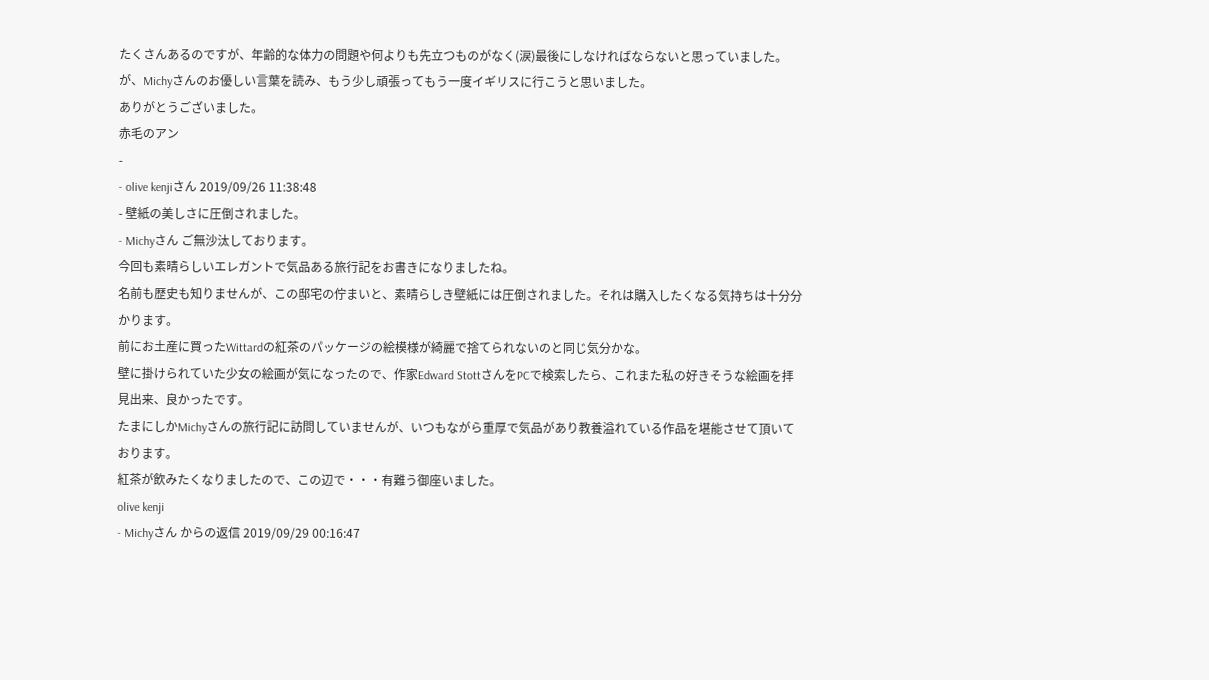たくさんあるのですが、年齢的な体力の問題や何よりも先立つものがなく(涙)最後にしなければならないと思っていました。
が、Michyさんのお優しい言葉を読み、もう少し頑張ってもう一度イギリスに行こうと思いました。
ありがとうございました。
赤毛のアン
-
- olive kenjiさん 2019/09/26 11:38:48
- 壁紙の美しさに圧倒されました。
- Michyさん ご無沙汰しております。
今回も素晴らしいエレガントで気品ある旅行記をお書きになりましたね。
名前も歴史も知りませんが、この邸宅の佇まいと、素晴らしき壁紙には圧倒されました。それは購入したくなる気持ちは十分分かります。
前にお土産に買ったWittardの紅茶のパッケージの絵模様が綺麗で捨てられないのと同じ気分かな。
壁に掛けられていた少女の絵画が気になったので、作家Edward StottさんをPCで検索したら、これまた私の好きそうな絵画を拝見出来、良かったです。
たまにしかMichyさんの旅行記に訪問していませんが、いつもながら重厚で気品があり教養溢れている作品を堪能させて頂いております。
紅茶が飲みたくなりましたので、この辺で・・・有難う御座いました。
olive kenji
- Michyさん からの返信 2019/09/29 00:16:47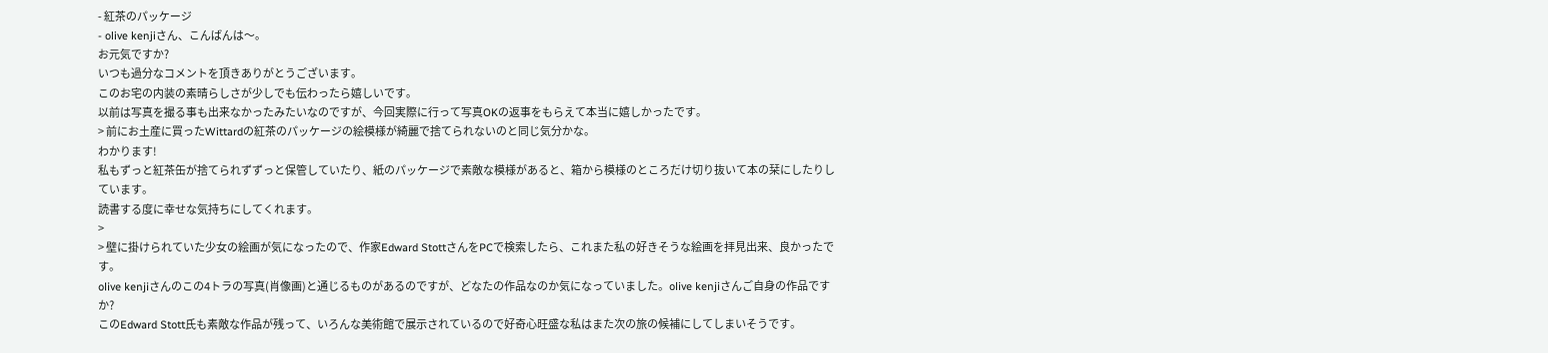- 紅茶のパッケージ
- olive kenjiさん、こんばんは〜。
お元気ですか?
いつも過分なコメントを頂きありがとうございます。
このお宅の内装の素晴らしさが少しでも伝わったら嬉しいです。
以前は写真を撮る事も出来なかったみたいなのですが、今回実際に行って写真OKの返事をもらえて本当に嬉しかったです。
> 前にお土産に買ったWittardの紅茶のパッケージの絵模様が綺麗で捨てられないのと同じ気分かな。
わかります!
私もずっと紅茶缶が捨てられずずっと保管していたり、紙のパッケージで素敵な模様があると、箱から模様のところだけ切り抜いて本の栞にしたりしています。
読書する度に幸せな気持ちにしてくれます。
>
> 壁に掛けられていた少女の絵画が気になったので、作家Edward StottさんをPCで検索したら、これまた私の好きそうな絵画を拝見出来、良かったです。
olive kenjiさんのこの4トラの写真(肖像画)と通じるものがあるのですが、どなたの作品なのか気になっていました。olive kenjiさんご自身の作品ですか?
このEdward Stott氏も素敵な作品が残って、いろんな美術館で展示されているので好奇心旺盛な私はまた次の旅の候補にしてしまいそうです。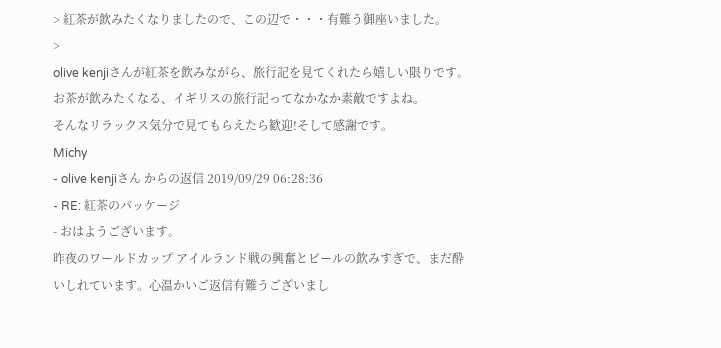> 紅茶が飲みたくなりましたので、この辺で・・・有難う御座いました。
>
olive kenjiさんが紅茶を飲みながら、旅行記を見てくれたら嬉しい限りです。
お茶が飲みたくなる、イギリスの旅行記ってなかなか素敵ですよね。
そんなリラックス気分で見てもらえたら歓迎!そして感謝です。
Michy
- olive kenjiさん からの返信 2019/09/29 06:28:36
- RE: 紅茶のパッケージ
- おはようございます。
昨夜のワールドカップ アイルランド戦の興奮とビールの飲みすぎで、まだ酔いしれています。心温かいご返信有難うございまし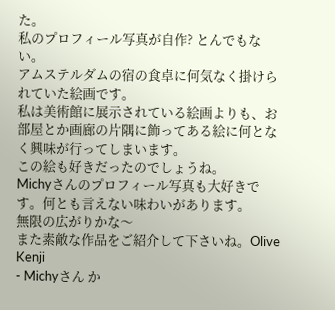た。
私のプロフィール写真が自作? とんでもない。
アムステルダムの宿の食卓に何気なく掛けられていた絵画です。
私は美術館に展示されている絵画よりも、お部屋とか画廊の片隅に飾ってある絵に何となく興味が行ってしまいます。
この絵も好きだったのでしょうね。
Michyさんのプロフィール写真も大好きです。何とも言えない味わいがあります。
無限の広がりかな〜
また素敵な作品をご紹介して下さいね。Olive Kenji
- Michyさん か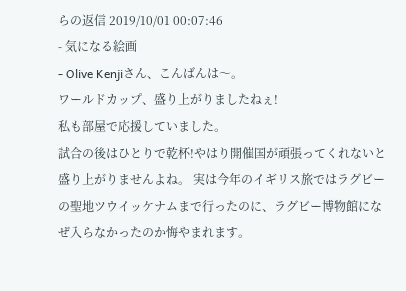らの返信 2019/10/01 00:07:46
- 気になる絵画
- Olive Kenjiさん、こんばんは〜。
ワールドカップ、盛り上がりましたねぇ!
私も部屋で応援していました。
試合の後はひとりで乾杯!やはり開催国が頑張ってくれないと盛り上がりませんよね。 実は今年のイギリス旅ではラグビーの聖地ツウイッケナムまで行ったのに、ラグビー博物館になぜ入らなかったのか悔やまれます。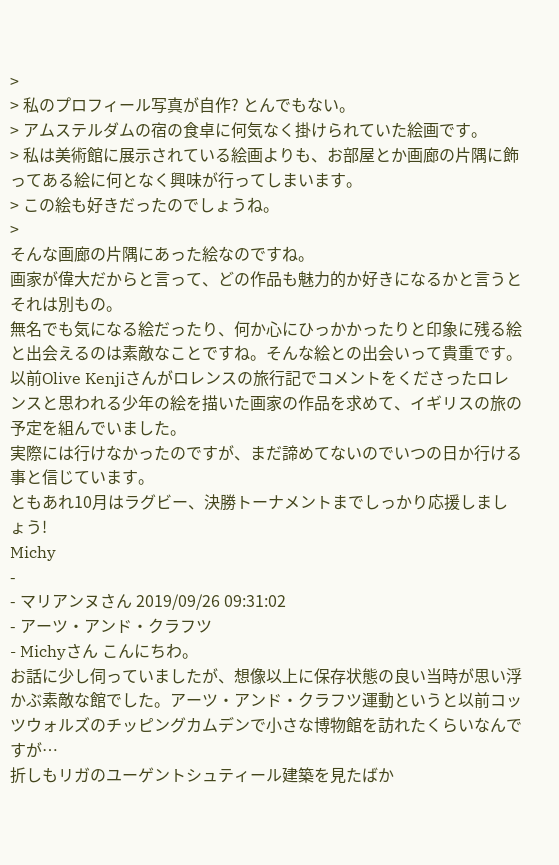>
> 私のプロフィール写真が自作? とんでもない。
> アムステルダムの宿の食卓に何気なく掛けられていた絵画です。
> 私は美術館に展示されている絵画よりも、お部屋とか画廊の片隅に飾ってある絵に何となく興味が行ってしまいます。
> この絵も好きだったのでしょうね。
>
そんな画廊の片隅にあった絵なのですね。
画家が偉大だからと言って、どの作品も魅力的か好きになるかと言うとそれは別もの。
無名でも気になる絵だったり、何か心にひっかかったりと印象に残る絵と出会えるのは素敵なことですね。そんな絵との出会いって貴重です。
以前Olive Kenjiさんがロレンスの旅行記でコメントをくださったロレンスと思われる少年の絵を描いた画家の作品を求めて、イギリスの旅の予定を組んでいました。
実際には行けなかったのですが、まだ諦めてないのでいつの日か行ける事と信じています。
ともあれ10月はラグビー、決勝トーナメントまでしっかり応援しましょう!
Michy
-
- マリアンヌさん 2019/09/26 09:31:02
- アーツ・アンド・クラフツ
- Michyさん こんにちわ。
お話に少し伺っていましたが、想像以上に保存状態の良い当時が思い浮かぶ素敵な館でした。アーツ・アンド・クラフツ運動というと以前コッツウォルズのチッピングカムデンで小さな博物館を訪れたくらいなんですが…
折しもリガのユーゲントシュティール建築を見たばか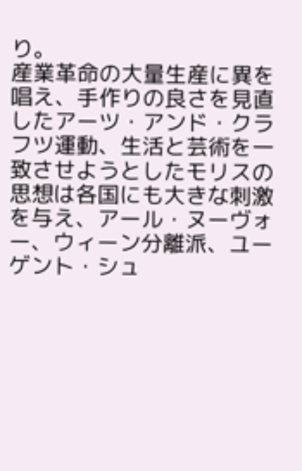り。
産業革命の大量生産に異を唱え、手作りの良さを見直したアーツ・アンド・クラフツ運動、生活と芸術を一致させようとしたモリスの思想は各国にも大きな刺激を与え、アール・ヌーヴォー、ウィーン分離派、ユーゲント・シュ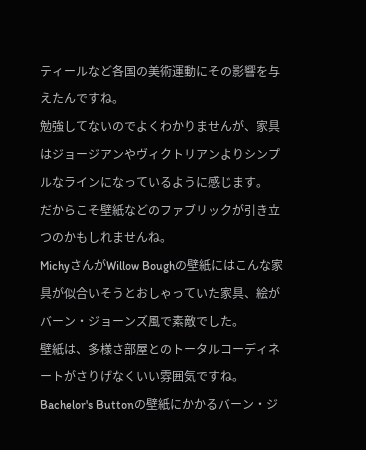ティールなど各国の美術運動にその影響を与えたんですね。
勉強してないのでよくわかりませんが、家具はジョージアンやヴィクトリアンよりシンプルなラインになっているように感じます。
だからこそ壁紙などのファブリックが引き立つのかもしれませんね。
MichyさんがWillow Boughの壁紙にはこんな家具が似合いそうとおしゃっていた家具、絵がバーン・ジョーンズ風で素敵でした。
壁紙は、多様さ部屋とのトータルコーディネートがさりげなくいい雰囲気ですね。
Bachelor's Buttonの壁紙にかかるバーン・ジ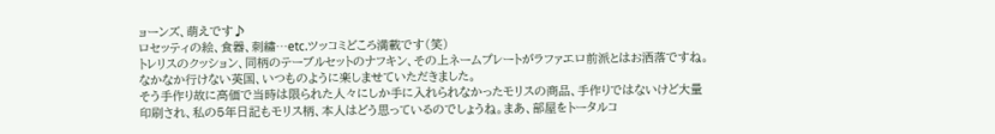ョーンズ、萌えです♪
ロセッティの絵、食器、刺繍…etc.ツッコミどころ満載です(笑)
トレリスのクッション、同柄のテーブルセットのナフキン、その上ネームプレートがラファエロ前派とはお洒落ですね。
なかなか行けない英国、いつものように楽しませていただきました。
そう手作り故に高価で当時は限られた人々にしか手に入れられなかったモリスの商品、手作りではないけど大量印刷され、私の5年日記もモリス柄、本人はどう思っているのでしょうね。まあ、部屋をトータルコ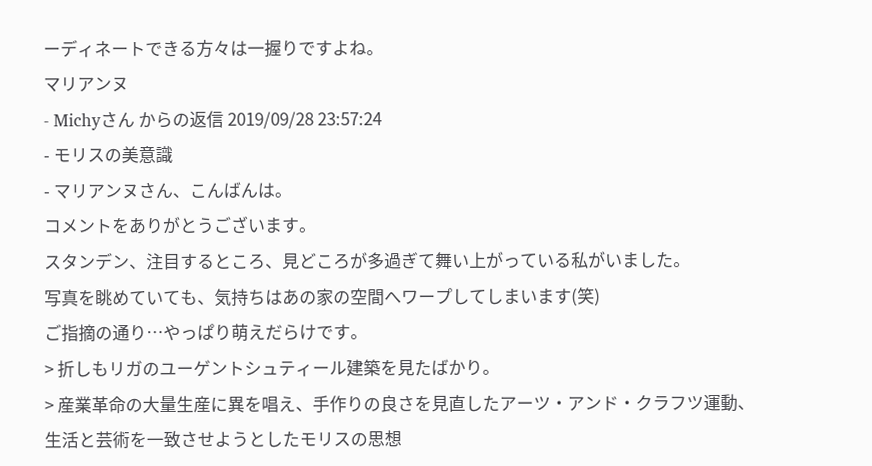ーディネートできる方々は一握りですよね。
マリアンヌ
- Michyさん からの返信 2019/09/28 23:57:24
- モリスの美意識
- マリアンヌさん、こんばんは。
コメントをありがとうございます。
スタンデン、注目するところ、見どころが多過ぎて舞い上がっている私がいました。
写真を眺めていても、気持ちはあの家の空間へワープしてしまいます(笑)
ご指摘の通り…やっぱり萌えだらけです。
> 折しもリガのユーゲントシュティール建築を見たばかり。
> 産業革命の大量生産に異を唱え、手作りの良さを見直したアーツ・アンド・クラフツ運動、生活と芸術を一致させようとしたモリスの思想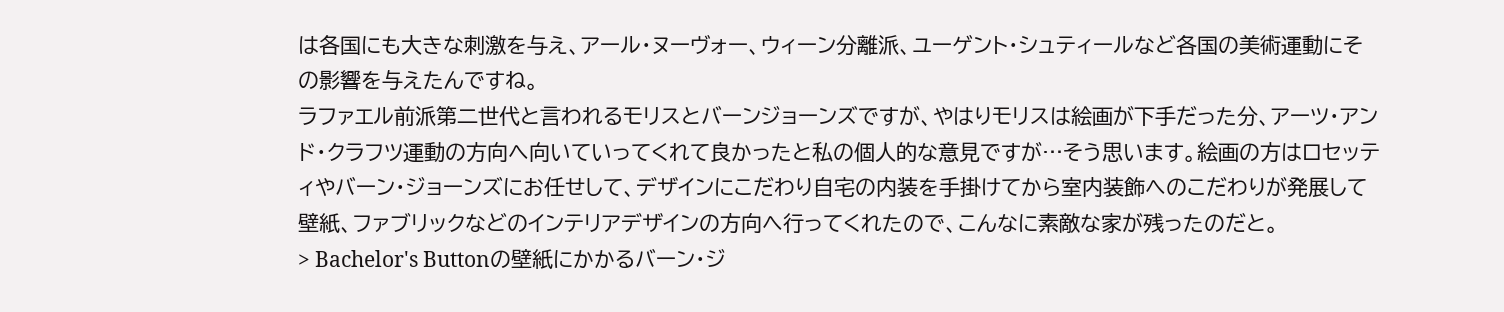は各国にも大きな刺激を与え、アール・ヌーヴォー、ウィーン分離派、ユーゲント・シュティールなど各国の美術運動にその影響を与えたんですね。
ラファエル前派第二世代と言われるモリスとバーンジョーンズですが、やはりモリスは絵画が下手だった分、アーツ・アンド・クラフツ運動の方向へ向いていってくれて良かったと私の個人的な意見ですが…そう思います。絵画の方はロセッティやバーン・ジョーンズにお任せして、デザインにこだわり自宅の内装を手掛けてから室内装飾へのこだわりが発展して壁紙、ファブリックなどのインテリアデザインの方向へ行ってくれたので、こんなに素敵な家が残ったのだと。
> Bachelor's Buttonの壁紙にかかるバーン・ジ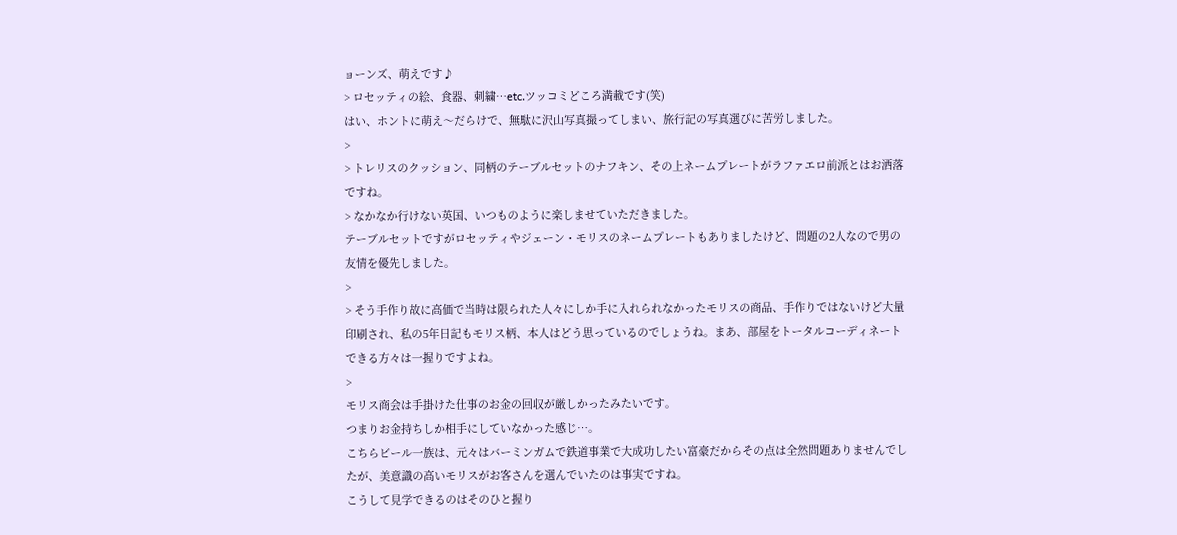ョーンズ、萌えです♪
> ロセッティの絵、食器、刺繍…etc.ツッコミどころ満載です(笑)
はい、ホントに萌え〜だらけで、無駄に沢山写真撮ってしまい、旅行記の写真選びに苦労しました。
>
> トレリスのクッション、同柄のテーブルセットのナフキン、その上ネームプレートがラファエロ前派とはお洒落ですね。
> なかなか行けない英国、いつものように楽しませていただきました。
テーブルセットですがロセッティやジェーン・モリスのネームプレートもありましたけど、問題の2人なので男の友情を優先しました。
>
> そう手作り故に高価で当時は限られた人々にしか手に入れられなかったモリスの商品、手作りではないけど大量印刷され、私の5年日記もモリス柄、本人はどう思っているのでしょうね。まあ、部屋をトータルコーディネートできる方々は一握りですよね。
>
モリス商会は手掛けた仕事のお金の回収が厳しかったみたいです。
つまりお金持ちしか相手にしていなかった感じ…。
こちらビール一族は、元々はバーミンガムで鉄道事業で大成功したい富豪だからその点は全然問題ありませんでしたが、美意識の高いモリスがお客さんを選んでいたのは事実ですね。
こうして見学できるのはそのひと握り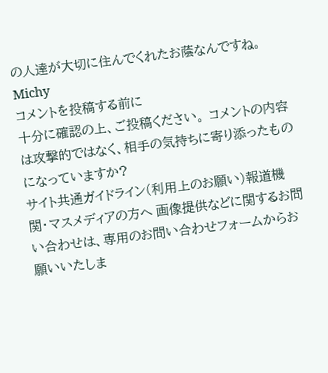の人達が大切に住んでくれたお蔭なんですね。
Michy
コメントを投稿する前に
十分に確認の上、ご投稿ください。 コメントの内容は攻撃的ではなく、相手の気持ちに寄り添ったものになっていますか?
サイト共通ガイドライン(利用上のお願い)報道機関・マスメディアの方へ 画像提供などに関するお問い合わせは、専用のお問い合わせフォームからお願いいたしま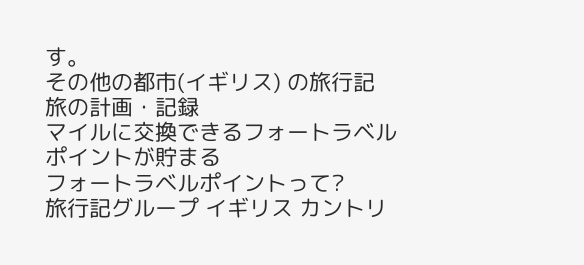す。
その他の都市(イギリス) の旅行記
旅の計画・記録
マイルに交換できるフォートラベルポイントが貯まる
フォートラベルポイントって?
旅行記グループ イギリス カントリ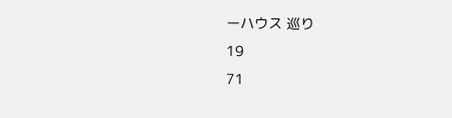ーハウス 巡り
19
71